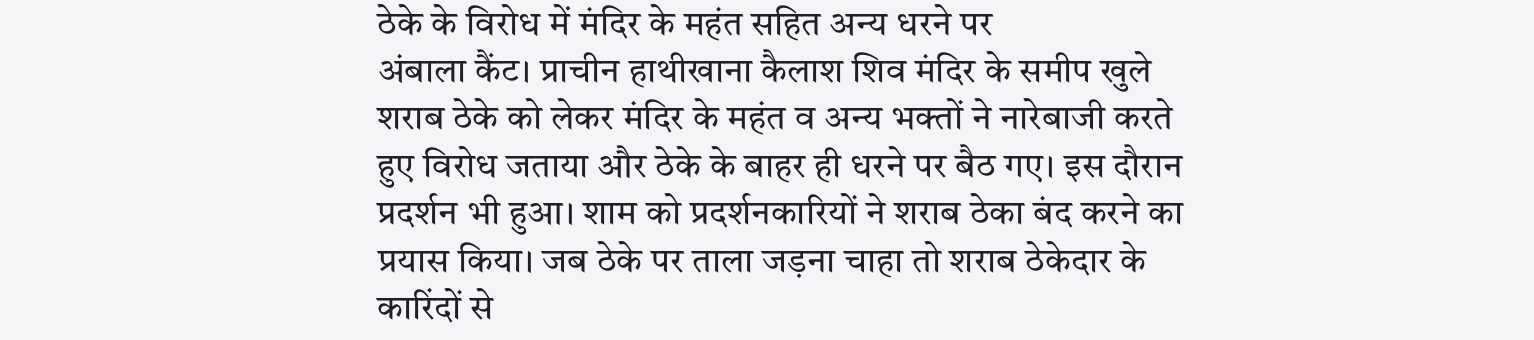ठेके के विरोध में मंदिर के महंत सहित अन्य धरने पर
अंबाला कैंट। प्राचीन हाथीखाना कैलाश शिव मंदिर के समीप खुले शराब ठेके को लेकर मंदिर के महंत व अन्य भक्तों ने नारेबाजी करते हुए विरोध जताया और ठेके के बाहर ही धरने पर बैठ गए। इस दौरान प्रदर्शन भी हुआ। शाम को प्रदर्शनकारियों ने शराब ठेका बंद करने का प्रयास किया। जब ठेके पर ताला जड़ना चाहा तो शराब ठेकेदार के कारिंदों से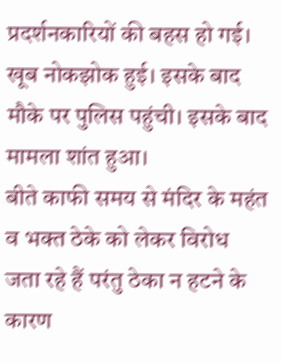प्रदर्शनकारियों की बहस हो गई। खूब नोकझोक हुई। इसके बाद मौके पर पुलिस पहुंची। इसके बाद मामला शांत हुआ।
बीते काफी समय से मंदिर के महंत व भक्त ठेके को लेकर विरोध जता रहे हैं परंतु ठेका न हटने के कारण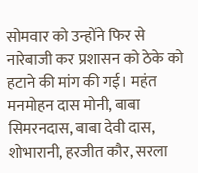सोमवार को उन्होंने फिर से नारेबाजी कर प्रशासन को ठेके को हटाने की मांग की गई। महंत मनमोहन दास मोनी, बाबा सिमरनदास, बाबा देवी दास, शोभारानी, हरजीत कौर, सरला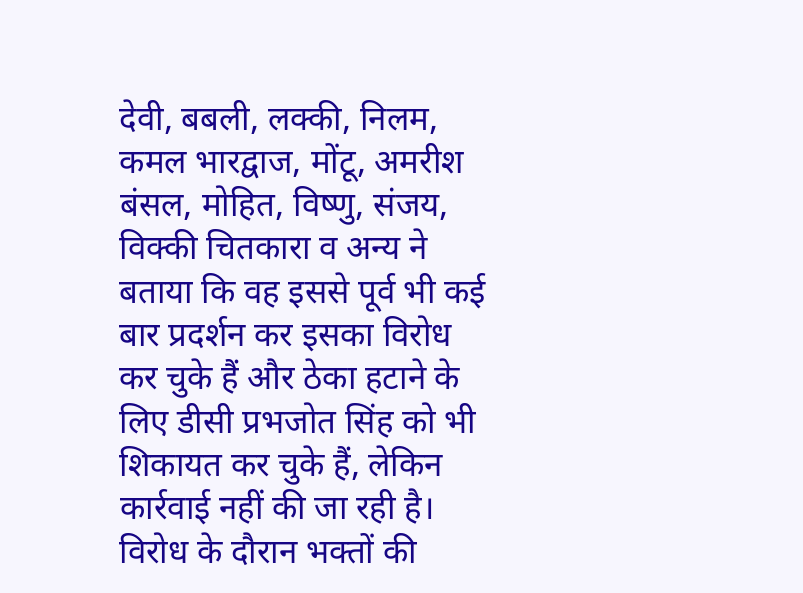देवी, बबली, लक्की, निलम, कमल भारद्वाज, मोंटू, अमरीश बंसल, मोहित, विष्णु, संजय, विक्की चितकारा व अन्य ने बताया कि वह इससे पूर्व भी कई बार प्रदर्शन कर इसका विरोध कर चुके हैं और ठेका हटाने के लिए डीसी प्रभजोत सिंह को भी शिकायत कर चुके हैं, लेकिन कार्रवाई नहीं की जा रही है। विरोध के दौरान भक्तों की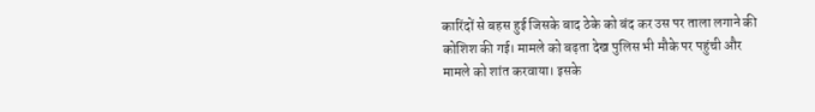कारिंदों से बहस हुई जिसके बाद ठेके को बंद कर उस पर ताला लगाने की कोशिश की गई। मामले को बढ़ता देख पुलिस भी मौके पर पहुंची और मामले को शांत करवाया। इसके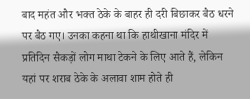बाद महंत और भक्त ठेके के बाहर ही दरी बिछाकर बैठ धरने पर बैठ गए। उनका कहना था कि हाथीखाना मंदिर में प्रतिदिन सैकड़ों लोग माथा टेकने के लिए आते हैं, लेकिन यहां पर शराब ठेके के अलावा शाम होते ही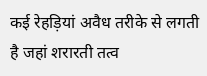कई रेहड़ियां अवैध तरीके से लगती है जहां शरारती तत्व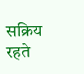सक्रिय रहते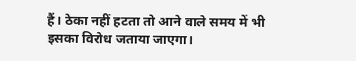हैं। ठेका नहीं हटता तो आने वाले समय में भी इसका विरोध जताया जाएगा।